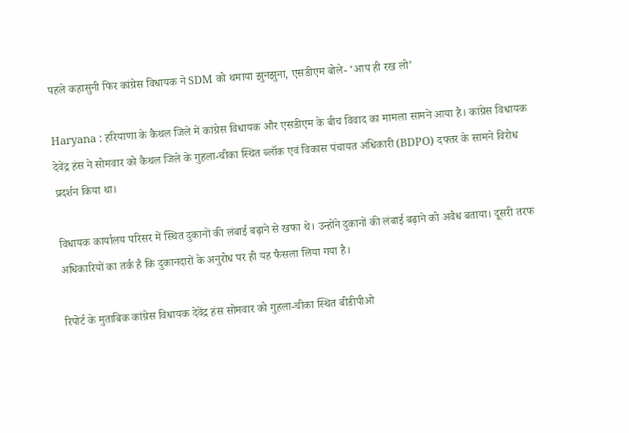पहले कहासुनी फिर कांग्रेस विधायक ने SDM को थमाया झुनझुना, एसडीएम बोले- ‘आप ही रख लो’

Haryana : हरियाणा के कैथल जिले में कांग्रेस विधायक और एसडीएम के बीच विवाद का मामला सामने आया है। कांग्रेस विधायक देवेंद्र हंस ने सोमवार को कैथल जिले के गुहला-चीका स्थित ब्लॉक एवं विकास पंचायत अधिकारी (BDPO) दफ्तर के सामने विरोध प्रदर्शन किया था।

विधायक कार्यालय परिसर में स्थित दुकानों की लंबाई बढ़ाने से खफा थे। उन्होंने दुकानों की लंबाई बढ़ाने को अवैध बताया। दूसरी तरफ अधिकारियों का तर्क है कि दुकानदारों के अनुरोध पर ही यह फैसला लिया गया है।

रिपोर्ट के मुताबिक कांग्रेस विधायक देवेंद्र हंस सोमवार को गुहला-चीका स्थित बीडीपीओ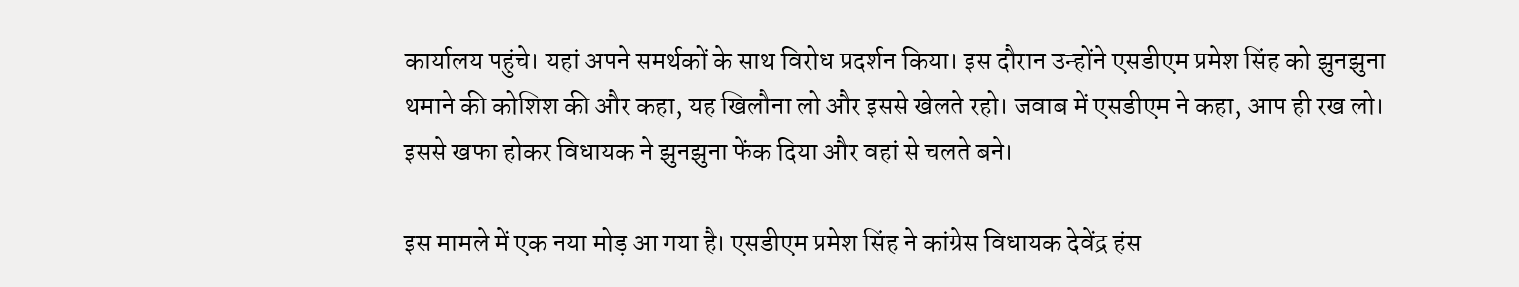कार्यालय पहुंचे। यहां अपने समर्थकों के साथ विरोध प्रदर्शन किया। इस दौरान उन्होंने एसडीएम प्रमेश सिंह को झुनझुना थमाने की कोशिश की और कहा, यह खिलौना लो और इससे खेलते रहो। जवाब में एसडीएम ने कहा, आप ही रख लो। इससे खफा होकर विधायक ने झुनझुना फेंक दिया और वहां से चलते बने।

इस मामले में एक नया मोड़ आ गया है। एसडीएम प्रमेश सिंह ने कांग्रेस विधायक देवेंद्र हंस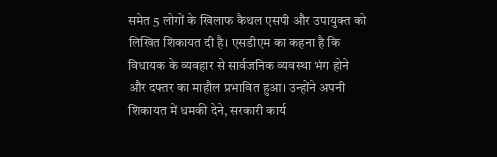समेत 5 लोगों के खिलाफ कैथल एसपी और उपायुक्त को लिखित शिकायत दी है। एसडीएम का कहना है कि विधायक के व्यवहार से सार्वजनिक व्यवस्था भंग होने और दफ्तर का माहौल प्रभावित हुआ। उन्होंने अपनी शिकायत में धमकी देने, सरकारी कार्य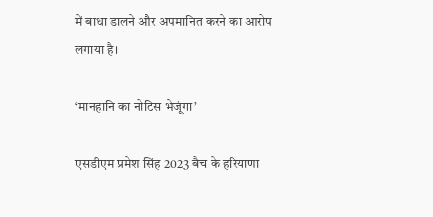में बाधा डालने और अपमानित करने का आरोप लगाया है।

‘मानहानि का नोटिस भेजूंगा’

एसडीएम प्रमेश सिंह 2023 बैच के हरियाणा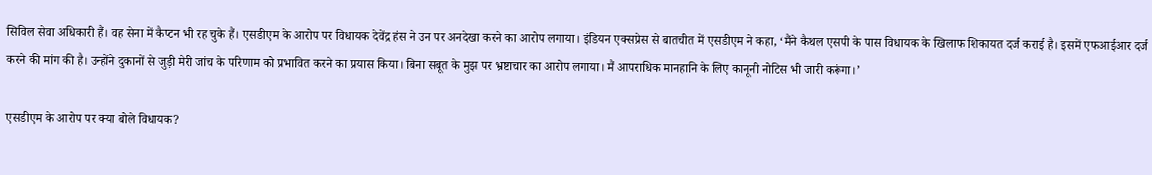सिविल सेवा अधिकारी हैं। वह सेना में कैप्टन भी रह चुके हैं। एसडीएम के आरोप पर विधायक देवेंद्र हंस ने उन पर अनदेखा करने का आरोप लगाया। इंडियन एक्सप्रेस से बातचीत में एसडीएम ने कहा, ‘मैंने कैथल एसपी के पास विधायक के खिलाफ शिकायत दर्ज कराई है। इसमें एफआईआर दर्ज करने की मांग की है। उन्होंने दुकानों से जुड़ी मेरी जांच के परिणाम को प्रभावित करने का प्रयास किया। बिना सबूत के मुझ पर भ्रष्टाचार का आरोप लगाया। मैं आपराधिक मानहानि के लिए कानूनी नोटिस भी जारी करूंगा।’

एसडीएम के आरोप पर क्या बोले विधायक?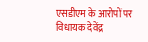एसडीएम के आरोपों पर विधायक देवेंद्र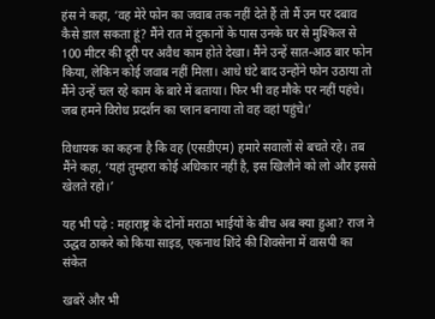हंस ने कहा, ‘वह मेरे फोन का जवाब तक नहीं देते हैं तो मैं उन पर दबाव कैसे डाल सकता हूं? मैंने रात में दुकानों के पास उनके घर से मुश्किल से 100 मीटर की दूरी पर अवैध काम होते देखा। मैंने उन्हें सात-आठ बार फोन किया, लेकिन कोई जवाब नहीं मिला। आधे घंटे बाद उन्होंने फोन उठाया तो मैंने उन्हें चल रहे काम के बारे में बताया। फिर भी वह मौके पर नहीं पहंचे। जब हमने विरोध प्रदर्शन का प्लान बनाया तो वह वहां पहुंचे।’

विधायक का कहना है कि वह (एसडीएम) हमारे सवालों से बचते रहे। तब मैंने कहा, ‘यहां तुम्हारा कोई अधिकार नहीं है, इस खिलौने को लो और इससे खेलते रहो।’

यह भी पढ़े : महाराष्ट्र के दोनों मराठा भाईयों के बीच अब क्या हुआ? राज ने उद्धव ठाकरे को किया साइड, एकनाथ शिंदे की शिवसेना में वासपी का संकेत

खबरें और भी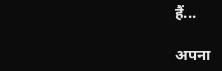हैं...

अपना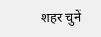शहर चुनें